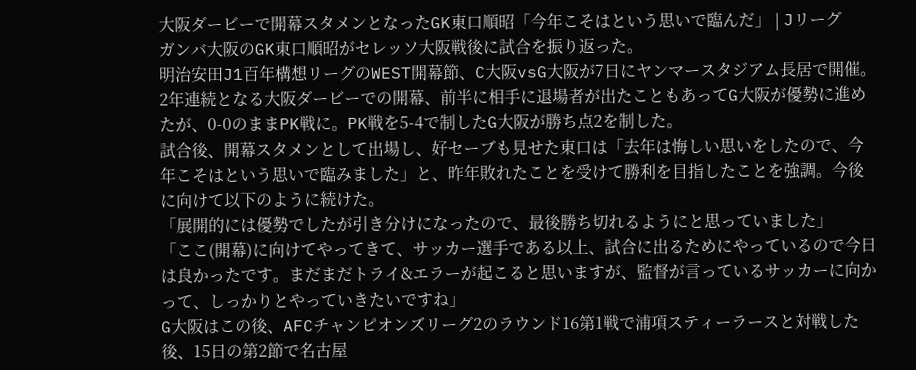大阪ダービーで開幕スタメンとなったGK東口順昭「今年こそはという思いで臨んだ」 | Jリーグ
ガンバ大阪のGK東口順昭がセレッソ大阪戦後に試合を振り返った。
明治安田J1百年構想リーグのWEST開幕節、C大阪vsG大阪が7日にヤンマースタジアム長居で開催。2年連続となる大阪ダービーでの開幕、前半に相手に退場者が出たこともあってG大阪が優勢に進めたが、0-0のままPK戦に。PK戦を5-4で制したG大阪が勝ち点2を制した。
試合後、開幕スタメンとして出場し、好セーブも見せた東口は「去年は悔しい思いをしたので、今年こそはという思いで臨みました」と、昨年敗れたことを受けて勝利を目指したことを強調。今後に向けて以下のように続けた。
「展開的には優勢でしたが引き分けになったので、最後勝ち切れるようにと思っていました」
「ここ(開幕)に向けてやってきて、サッカー選手である以上、試合に出るためにやっているので今日は良かったです。まだまだトライ&エラーが起こると思いますが、監督が言っているサッカーに向かって、しっかりとやっていきたいですね」
G大阪はこの後、AFCチャンピオンズリーグ2のラウンド16第1戦で浦項スティーラースと対戦した後、15日の第2節で名古屋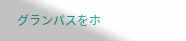グランパスをホ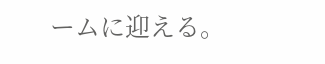ームに迎える。